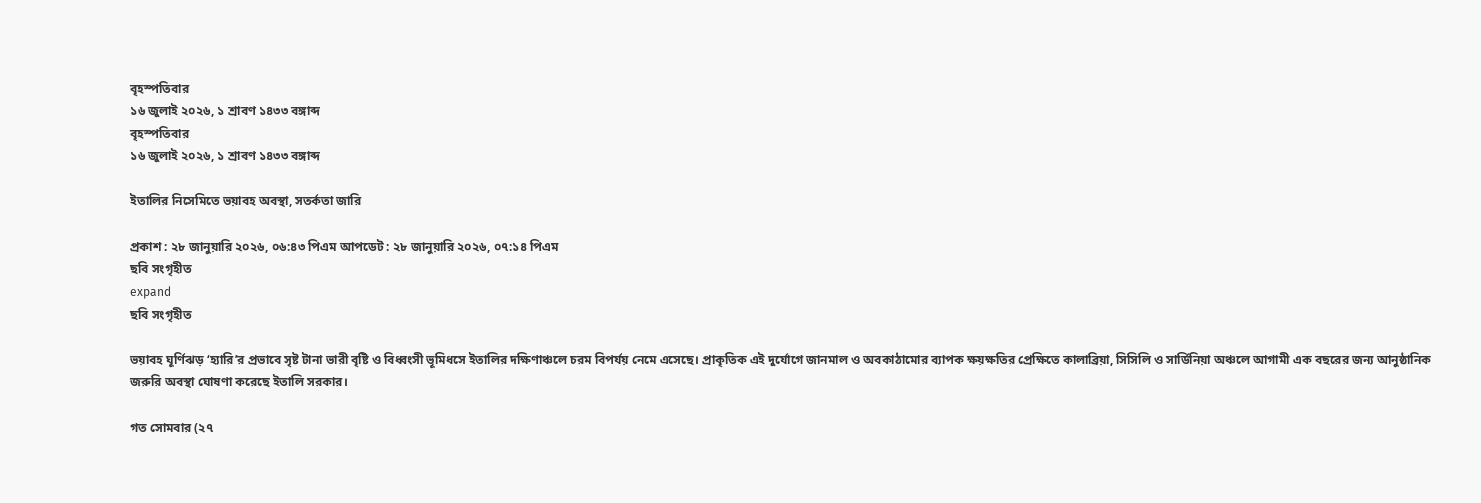বৃহস্পতিবার
১৬ জুলাই ২০২৬, ১ শ্রাবণ ১৪৩৩ বঙ্গাব্দ
বৃহস্পতিবার
১৬ জুলাই ২০২৬, ১ শ্রাবণ ১৪৩৩ বঙ্গাব্দ

ইতালির নিসেমিতে ভয়াবহ অবস্থা, সতর্কতা জারি

প্রকাশ : ২৮ জানুয়ারি ২০২৬, ০৬:৪৩ পিএম আপডেট : ২৮ জানুয়ারি ২০২৬, ০৭:১৪ পিএম
ছবি সংগৃহীত
expand
ছবি সংগৃহীত

ভয়াবহ ঘূর্ণিঝড় ‘হ্যারি’র প্রভাবে সৃষ্ট টানা ভারী বৃষ্টি ও বিধ্বংসী ভূমিধসে ইতালির দক্ষিণাঞ্চলে চরম বিপর্যয় নেমে এসেছে। প্রাকৃতিক এই দুর্যোগে জানমাল ও অবকাঠামোর ব্যাপক ক্ষয়ক্ষতির প্রেক্ষিতে কালাব্রিয়া, সিসিলি ও সার্ডিনিয়া অঞ্চলে আগামী এক বছরের জন্য আনুষ্ঠানিক জরুরি অবস্থা ঘোষণা করেছে ইতালি সরকার।

গত সোমবার (২৭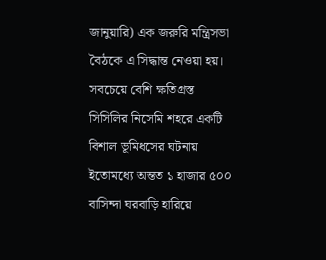জানুয়ারি) এক জরুরি মন্ত্রিসভা বৈঠকে এ সিদ্ধান্ত নেওয়া হয়। সবচেয়ে বেশি ক্ষতিগ্রস্ত সিসিলির নিসেমি শহরে একটি বিশাল ভূমিধসের ঘটনায় ইতোমধ্যে অন্তত ১ হাজার ৫০০ বাসিন্দা ঘরবাড়ি হারিয়ে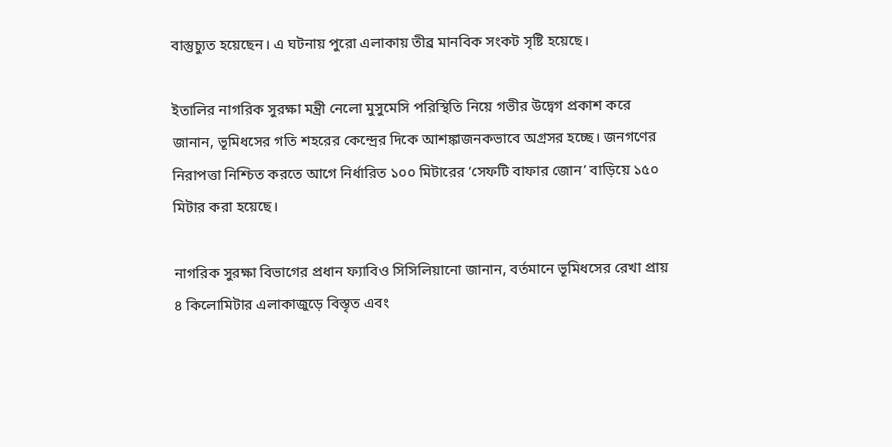বাস্তুচ্যুত হয়েছেন। এ ঘটনায় পুরো এলাকায় তীব্র মানবিক সংকট সৃষ্টি হয়েছে।

ইতালির নাগরিক সুরক্ষা মন্ত্রী নেলো মুসুমেসি পরিস্থিতি নিয়ে গভীর উদ্বেগ প্রকাশ করে জানান, ভূমিধসের গতি শহরের কেন্দ্রের দিকে আশঙ্কাজনকভাবে অগ্রসর হচ্ছে। জনগণের নিরাপত্তা নিশ্চিত করতে আগে নির্ধারিত ১০০ মিটারের ‘সেফটি বাফার জোন’ বাড়িয়ে ১৫০ মিটার করা হয়েছে।

নাগরিক সুরক্ষা বিভাগের প্রধান ফ্যাবিও সিসিলিয়ানো জানান, বর্তমানে ভূমিধসের রেখা প্রায় ৪ কিলোমিটার এলাকাজুড়ে বিস্তৃত এবং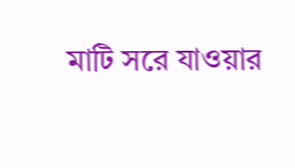মাটি সরে যাওয়ার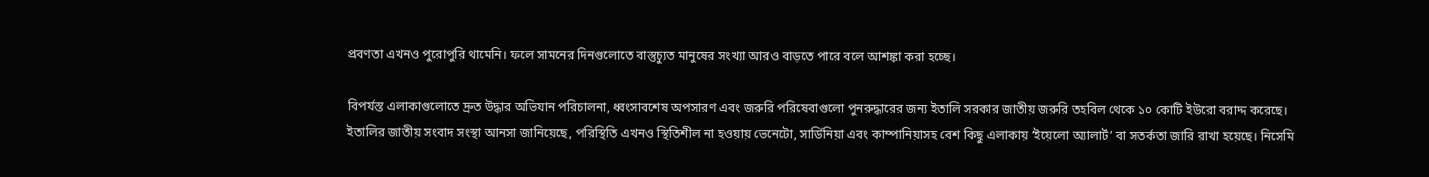প্রবণতা এখনও পুরোপুরি থামেনি। ফলে সামনের দিনগুলোতে বাস্তুচ্যুত মানুষের সংখ্যা আরও বাড়তে পারে বলে আশঙ্কা করা হচ্ছে।

বিপর্যস্ত এলাকাগুলোতে দ্রুত উদ্ধার অভিযান পরিচালনা, ধ্বংসাবশেষ অপসারণ এবং জরুরি পরিষেবাগুলো পুনরুদ্ধারের জন্য ইতালি সরকার জাতীয় জরুরি তহবিল থেকে ১০ কোটি ইউরো বরাদ্দ করেছে। ইতালির জাতীয় সংবাদ সংস্থা আনসা জানিয়েছে, পরিস্থিতি এখনও স্থিতিশীল না হওয়ায় ভেনেটো, সার্ডিনিয়া এবং কাম্পানিয়াসহ বেশ কিছু এলাকায় ‘ইয়েলো অ্যালার্ট’ বা সতর্কতা জারি রাখা হয়েছে। নিসেমি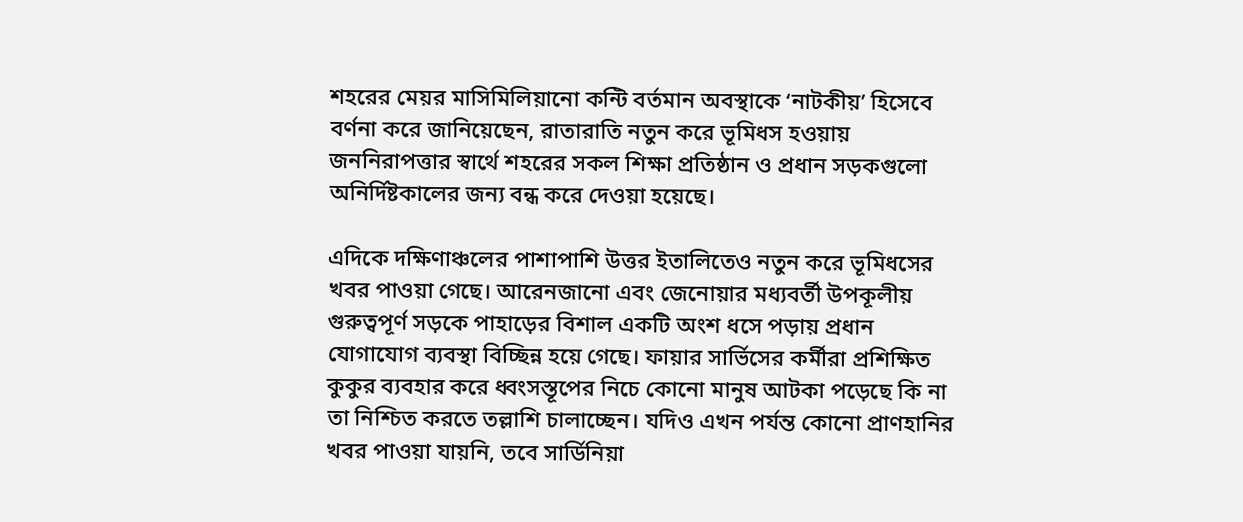শহরের মেয়র মাসিমিলিয়ানো কন্টি বর্তমান অবস্থাকে ‘নাটকীয়’ হিসেবে বর্ণনা করে জানিয়েছেন, রাতারাতি নতুন করে ভূমিধস হওয়ায় জননিরাপত্তার স্বার্থে শহরের সকল শিক্ষা প্রতিষ্ঠান ও প্রধান সড়কগুলো অনির্দিষ্টকালের জন্য বন্ধ করে দেওয়া হয়েছে।

এদিকে দক্ষিণাঞ্চলের পাশাপাশি উত্তর ইতালিতেও নতুন করে ভূমিধসের খবর পাওয়া গেছে। আরেনজানো এবং জেনোয়ার মধ্যবর্তী উপকূলীয় গুরুত্বপূর্ণ সড়কে পাহাড়ের বিশাল একটি অংশ ধসে পড়ায় প্রধান যোগাযোগ ব্যবস্থা বিচ্ছিন্ন হয়ে গেছে। ফায়ার সার্ভিসের কর্মীরা প্রশিক্ষিত কুকুর ব্যবহার করে ধ্বংসস্তূপের নিচে কোনো মানুষ আটকা পড়েছে কি না তা নিশ্চিত করতে তল্লাশি চালাচ্ছেন। যদিও এখন পর্যন্ত কোনো প্রাণহানির খবর পাওয়া যায়নি, তবে সার্ডিনিয়া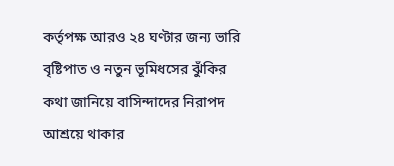কর্তৃপক্ষ আরও ২৪ ঘণ্টার জন্য ভারি বৃষ্টিপাত ও নতুন ভূমিধসের ঝুঁকির কথা জানিয়ে বাসিন্দাদের নিরাপদ আশ্রয়ে থাকার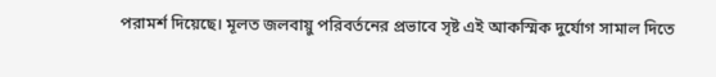পরামর্শ দিয়েছে। মূলত জলবায়ু পরিবর্তনের প্রভাবে সৃষ্ট এই আকস্মিক দুর্যোগ সামাল দিতে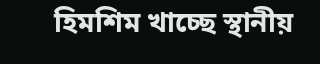হিমশিম খাচ্ছে স্থানীয়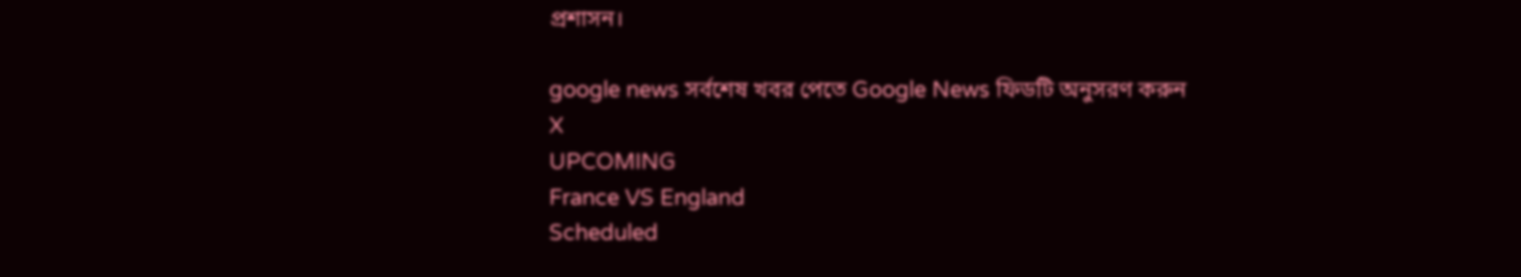প্রশাসন।

google news সর্বশেষ খবর পেতে Google News ফিডটি অনুসরণ করুন
X
UPCOMING
France VS England
Scheduled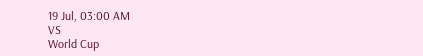19 Jul, 03:00 AM
VS
World Cup